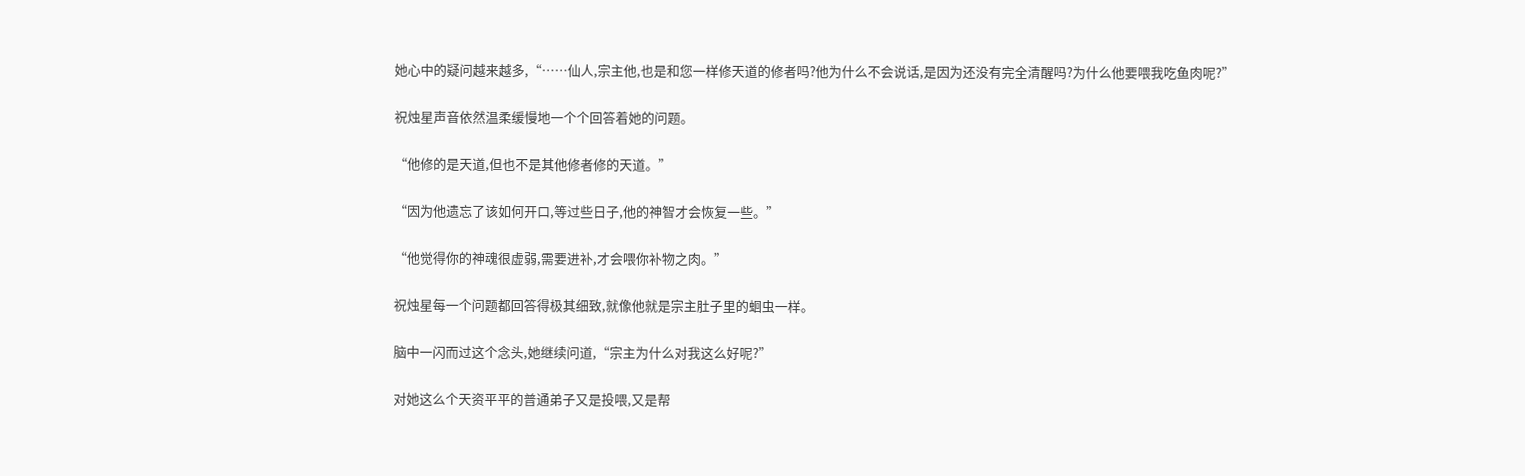她心中的疑问越来越多,“……仙人,宗主他,也是和您一样修天道的修者吗?他为什么不会说话,是因为还没有完全清醒吗?为什么他要喂我吃鱼肉呢?”

祝烛星声音依然温柔缓慢地一个个回答着她的问题。

“他修的是天道,但也不是其他修者修的天道。”

“因为他遗忘了该如何开口,等过些日子,他的神智才会恢复一些。”

“他觉得你的神魂很虚弱,需要进补,才会喂你补物之肉。”

祝烛星每一个问题都回答得极其细致,就像他就是宗主肚子里的蛔虫一样。

脑中一闪而过这个念头,她继续问道,“宗主为什么对我这么好呢?”

对她这么个天资平平的普通弟子又是投喂,又是帮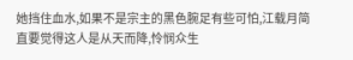她挡住血水,如果不是宗主的黑色腕足有些可怕,江载月简直要觉得这人是从天而降,怜悯众生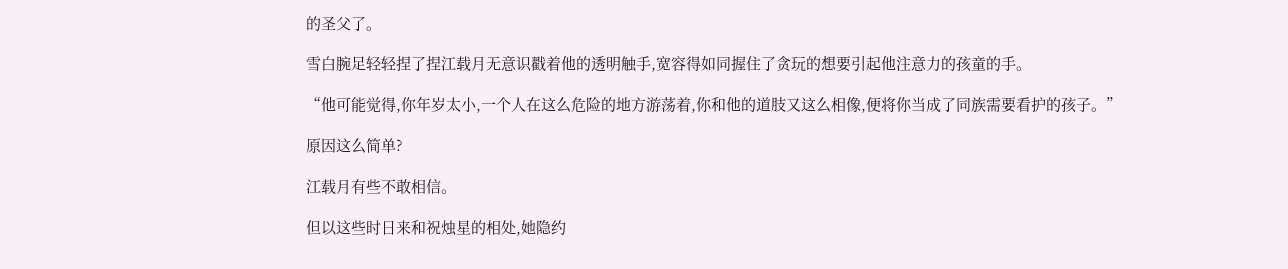的圣父了。

雪白腕足轻轻捏了捏江载月无意识戳着他的透明触手,宽容得如同握住了贪玩的想要引起他注意力的孩童的手。

“他可能觉得,你年岁太小,一个人在这么危险的地方游荡着,你和他的道肢又这么相像,便将你当成了同族需要看护的孩子。”

原因这么简单?

江载月有些不敢相信。

但以这些时日来和祝烛星的相处,她隐约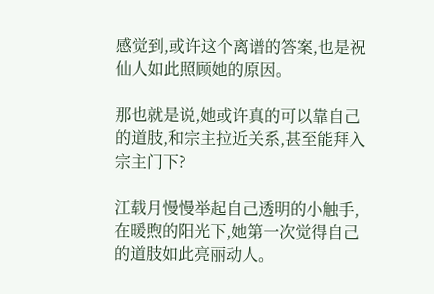感觉到,或许这个离谱的答案,也是祝仙人如此照顾她的原因。

那也就是说,她或许真的可以靠自己的道肢,和宗主拉近关系,甚至能拜入宗主门下?

江载月慢慢举起自己透明的小触手,在暖煦的阳光下,她第一次觉得自己的道肢如此亮丽动人。